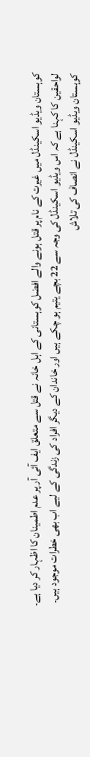کوہستان ویڈیو اسکینڈل میں غیرت کے نام پر قتل ہونے والے افضل کوہستانی کے اہل خانہ نے قتل سے متعلق ایف آئی آر پر عدم اطمینان کا اظہار کر دیا ہے۔
لواحقین کا کہنا ہے کہ اس ویڈیو اسکینڈل کی وجہ سے 22 بچے یتیم ہو چکے ہیں اور خاندان کے دیگر افراد کی زندگی کے لیے اب بھی خطرات موجود ہیں۔
کوہستان ویڈیو اسکینڈل نے انصاف کی تلاش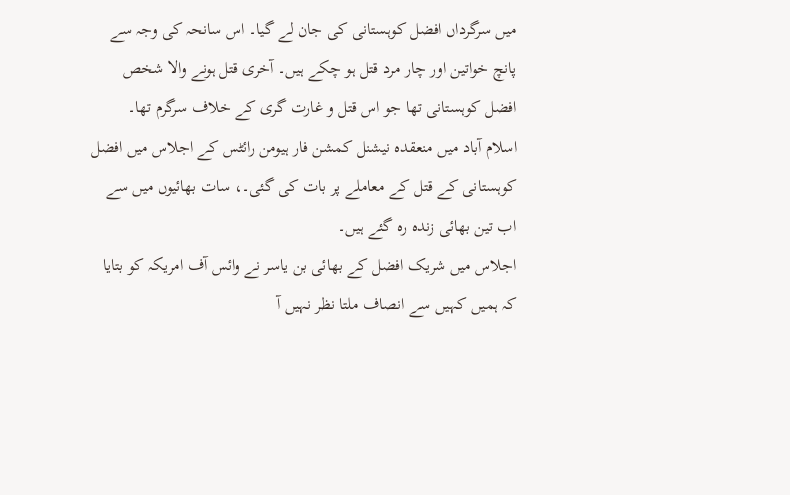میں سرگرداں افضل کوہستانی کی جان لے گیا۔ اس سانحہ کی وجہ سے پانچ خواتین اور چار مرد قتل ہو چکے ہیں۔ آخری قتل ہونے والا شخص افضل کوہستانی تھا جو اس قتل و غارت گری کے خلاف سرگرم تھا۔
اسلام آباد میں منعقدہ نیشنل کمشن فار ہیومن رائٹس کے اجلاس میں افضل کوہستانی کے قتل کے معاملے پر بات کی گئی۔، سات بھائیوں میں سے اب تین بھائی زندہ رہ گئے ہیں۔
اجلاس میں شریک افضل کے بھائی بن یاسر نے وائس آف امریکہ کو بتایا کہ ہمیں کہیں سے انصاف ملتا نظر نہیں آ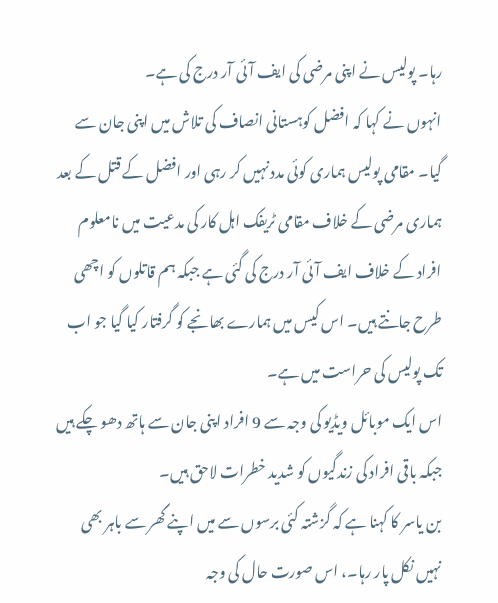رہا۔ پولیس نے اپنی مرضی کی ایف آئی آر درج کی ہے۔
انہوں نے کہا کہ افضل کوہستانی انصاف کی تلاش میں اپنی جان سے گیا۔ مقامی پولیس ہماری کوئی مدد نہیں کر رہی اور افضل کے قتل کے بعد ہماری مرضی کے خلاف مقامی ٹریفک اہل کار کی مدعیت میں نامعلوم افراد کے خلاف ایف آئی آر درج کی گئی ہے جبکہ ہم قاتلوں کو اچھی طرح جانتے ہیں۔ اس کیس میں ہمارے بھانجے کو گرفتار کیا گیا جو اب تک پولیس کی حراست میں ہے۔
اس ایک موبائل ویڈیو کی وجہ سے 9 افراد اپنی جان سے ہاتھ دھو چکے ہیں جبکہ باقی افراد کی زندگیوں کو شدید خطرات لاحق ہیں۔
بن یاسر کا کہنا ہے کہ گزشتہ کئی برسوں سے میں اپنے گھر سے باہر بھی نہیں نکل پار رہا۔، اس صورت حال کی وجہ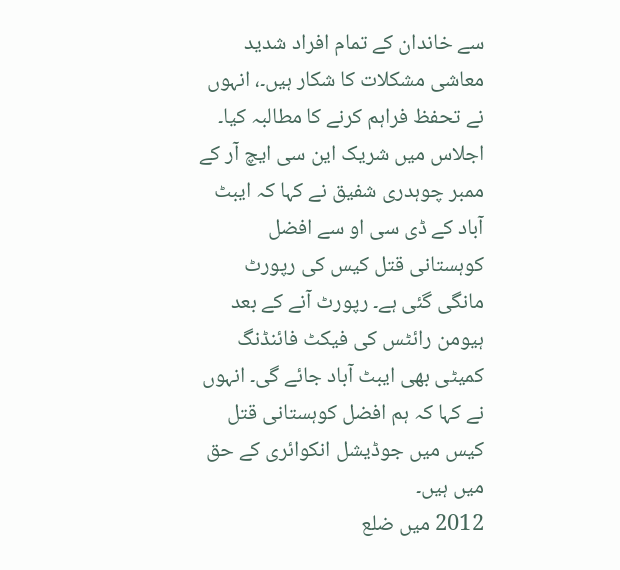سے خاندان کے تمام افراد شدید معاشی مشکلات کا شکار ہیں۔، انہوں نے تحفظ فراہم کرنے کا مطالبہ کیا۔
اجلاس میں شریک این سی ایچ آر کے ممبر چوہدری شفیق نے کہا کہ ایبٹ آباد کے ڈی سی او سے افضل کوہستانی قتل کیس کی رپورٹ مانگی گئی ہے۔ رپورٹ آنے کے بعد ہیومن رائٹس کی فیکٹ فائنڈنگ کمیٹی بھی ایبٹ آباد جائے گی۔ انہوں نے کہا کہ ہم افضل کوہستانی قتل کیس میں جوڈیشل انکوائری کے حق میں ہیں۔
2012 میں ضلع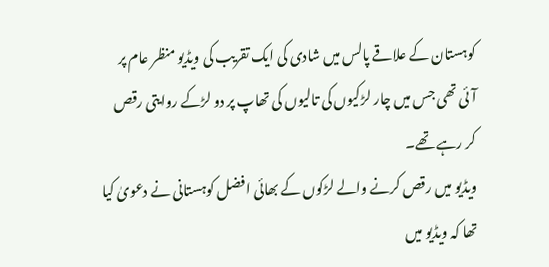کوہستان کے علاقے پالس میں شادی کی ایک تقریب کی ویڈیو منظر عام پر آئی تھی جس میں چار لڑکیوں کی تالیوں کی تھاپ پر دو لڑکے روایتی رقص کر رہے تھے۔
ویڈیو میں رقص کرنے والے لڑکوں کے بھائی افضل کوہستانی نے دعویٰ کیا تھا کہ ویڈیو میں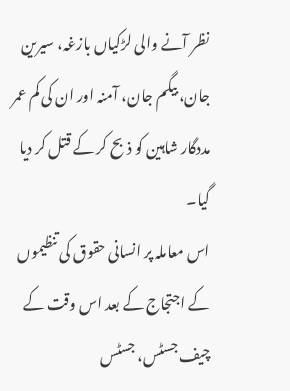نظر آنے والی لڑکیاں بازغہ، سیرین جان، بیگم جان، آمنہ اور ان کی کم عمر مددگار شاہین کو ذبح کر کے قتل کر دیا گیا۔
اس معاملہ پر انسانی حقوق کی تنظیموں کے اجتجاج کے بعد اس وقت کے چیف جسٹس، جسٹس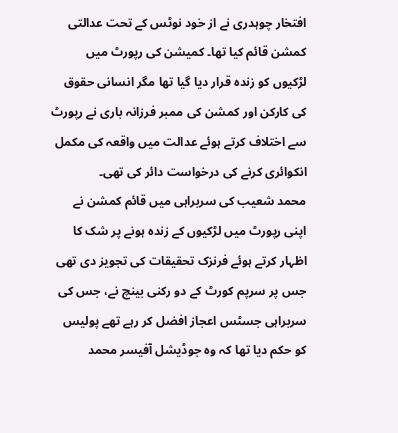افتخار چوہدری نے از خود نوٹس کے تحت عدالتی کمشن قائم کیا تھا۔ کمیشن کی رپورٹ میں لڑکیوں کو زندہ قرار دیا گیا تھا مگر انسانی حقوق کی کارکن اور کمشن کی ممبر فرزانہ باری نے رپورٹ سے اختلاف کرتے ہوئے عدالت میں واقعہ کی مکمل انکوائری کرنے کی درخواست دائر کی تھی۔
محمد شعیب کی سربراہی میں قائم کمشن نے اپنی رپورٹ میں لڑکیوں کے زندہ ہونے پر شک کا اظہار کرتے ہوئے فرنزک تحقیقات کی تجویز دی تھی جس پر سرپم کورٹ کے دو رکنی بینچ نے، جس کی سربراہی جسٹس اعجاز افضل کر رہے تھے پولیس کو حکم دیا تھا کہ وہ جوڈیشل آفیسر محمد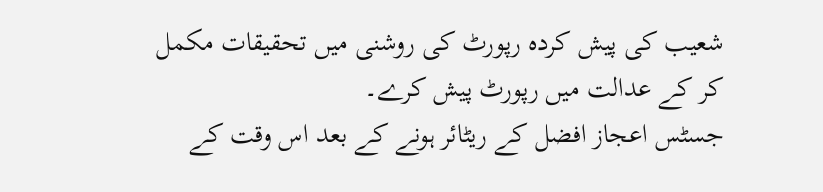شعیب کی پیش کردہ رپورٹ کی روشنی میں تحقیقات مکمل کر کے عدالت میں رپورٹ پیش کرے۔
جسٹس اعجاز افضل کے ریٹائر ہونے کے بعد اس وقت کے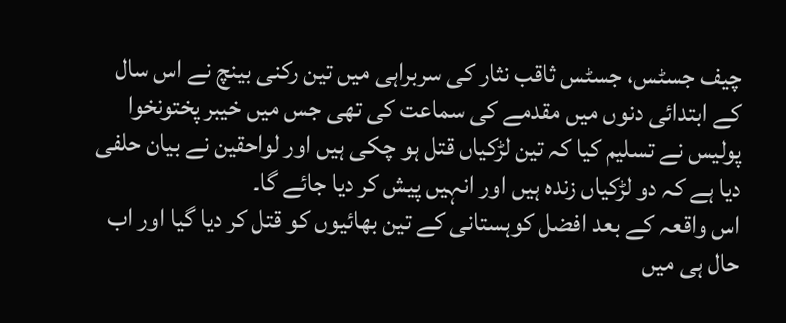چیف جسٹس، جسٹس ثاقب نثار کی سربراہی میں تین رکنی بینچ نے اس سال کے ابتدائی دنوں میں مقدمے کی سماعت کی تھی جس میں خیبر پختونخوا پولیس نے تسلیم کیا کہ تین لڑکیاں قتل ہو چکی ہیں اور لواحقین نے بیان حلفی دیا ہے کہ دو لڑکیاں زندہ ہیں اور انہیں پیش کر دیا جائے گا۔
اس واقعہ کے بعد افضل کوہستانی کے تین بھائیوں کو قتل کر دیا گیا اور اب حال ہی میں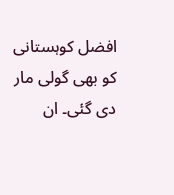افضل کوہستانی کو بھی گولی مار دی گئی۔ ان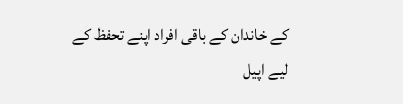کے خاندان کے باقی افراد اپنے تحفظ کے لیے اپیل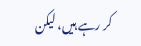کر رہے ہیں، لیکن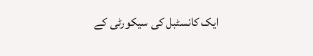ایک کانسٹبل کی سیکورٹی کے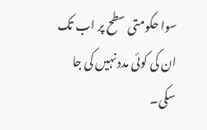سوا حکومتی سطح پر اب تک ان کی کوئی مدد نہیں کی جا سکی۔